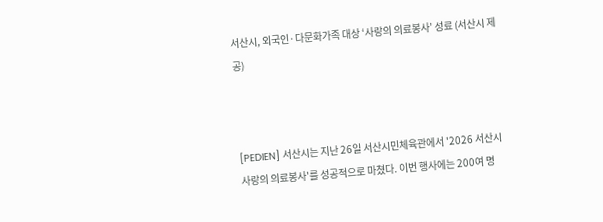서산시, 외국인·다문화가족 대상 ‘사랑의 의료봉사’ 성료 (서산시 제공)



[PEDIEN] 서산시는 지난 26일 서산시민체육관에서 '2026 서산시 사랑의 의료봉사'를 성공적으로 마쳤다. 이번 행사에는 200여 명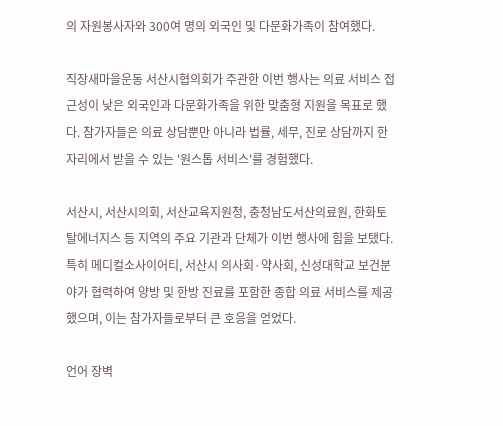의 자원봉사자와 300여 명의 외국인 및 다문화가족이 참여했다.

직장새마을운동 서산시협의회가 주관한 이번 행사는 의료 서비스 접근성이 낮은 외국인과 다문화가족을 위한 맞춤형 지원을 목표로 했다. 참가자들은 의료 상담뿐만 아니라 법률, 세무, 진로 상담까지 한자리에서 받을 수 있는 '원스톱 서비스'를 경험했다.

서산시, 서산시의회, 서산교육지원청, 충청남도서산의료원, 한화토탈에너지스 등 지역의 주요 기관과 단체가 이번 행사에 힘을 보탰다. 특히 메디컬소사이어티, 서산시 의사회·약사회, 신성대학교 보건분야가 협력하여 양방 및 한방 진료를 포함한 종합 의료 서비스를 제공했으며, 이는 참가자들로부터 큰 호응을 얻었다.

언어 장벽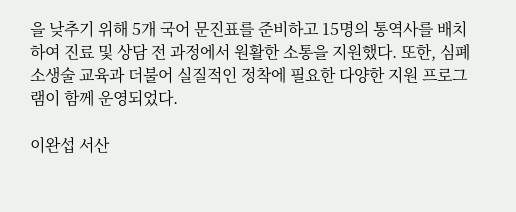을 낮추기 위해 5개 국어 문진표를 준비하고 15명의 통역사를 배치하여 진료 및 상담 전 과정에서 원활한 소통을 지원했다. 또한, 심폐소생술 교육과 더불어 실질적인 정착에 필요한 다양한 지원 프로그램이 함께 운영되었다.

이완섭 서산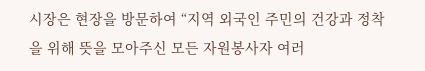시장은 현장을 방문하여 “지역 외국인 주민의 건강과 정착을 위해 뜻을 모아주신 모든 자원봉사자 여러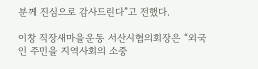분께 진심으로 감사드린다”고 전했다.

이창 직장새마을운동 서산시협의회장은 “외국인 주민을 지역사회의 소중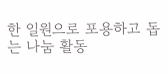한 일원으로 포용하고 돕는 나눔 활동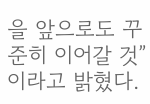을 앞으로도 꾸준히 이어갈 것”이라고 밝혔다.